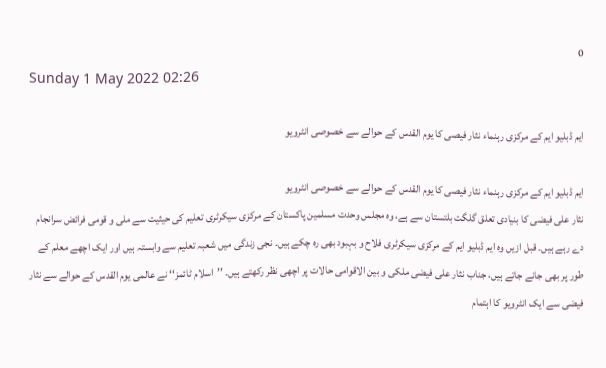0
Sunday 1 May 2022 02:26

ایم ڈبلیو ایم کے مرکزی رہنماء نثار فیصی کا یوم القدس کے حوالے سے خصوصی انٹرویو

ایم ڈبلیو ایم کے مرکزی رہنماء نثار فیصی کا یوم القدس کے حوالے سے خصوصی انٹرویو
نثار علی فیضی کا بنیادی تعلق گلگت بلتستان سے ہے، وہ مجلس وحدت مسلمین پاکستان کے مرکزی سیکرٹری تعلیم کی حیثیت سے ملی و قومی فرائض سرانجام دے رہے ہیں۔ قبل ازیں وہ ایم ڈبلیو ایم کے مرکزی سیکرٹری فلاح و بہبود بھی رہ چکے ہیں۔ نجی زندگی میں شعبہ تعلیم سے وابستہ ہیں اور ایک اچھے معلم کے طور پر بھی جانے جاتے ہیں، جناب نثار علی فیضی ملکی و بین الاقوامی حالات پر اچھی نظر رکھتے ہیں۔ ’’اسلام ٹائمز‘‘ نے عالمی یوم القدس کے حوالے سے نثار فیضی سے ایک انٹرویو کا اہتمام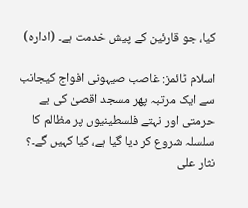کیا، جو قارئین کے پیش خدمت ہے۔ (ادارہ)

اسلام ٹائمز: غاصب صیہونی افواج کیجانب سے ایک مرتبہ پھر مسجد اقصیٰ کی بے حرمتی اور نہتے فلسطینیوں پر مظالم کا سلسلہ شروع کر دیا گیا ہے، کیا کہیں گے۔؟
نثار علی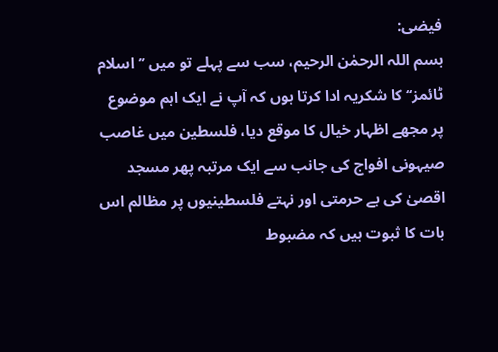فیضی:
بسم اللہ الرحمٰن الرحیم، سب سے پہلے تو میں ’’اسلام ٹائمز‘‘ کا شکریہ ادا کرتا ہوں کہ آپ نے ایک اہم موضوع پر مجھے اظہار خیال کا موقع دیا، فلسطین میں غاصب صیہونی افواج کی جانب سے ایک مرتبہ پھر مسجد اقصیٰ کی بے حرمتی اور نہتے فلسطینیوں پر مظالم اس بات کا ثبوت ہیں کہ مضبوط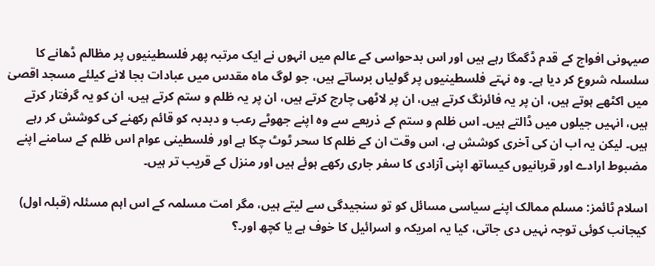صیہونی افواج کے قدم ڈگمگا رہے ہیں اور اس بدحواسی کے عالم میں انہوں نے ایک مرتبہ پھر فلسطینیوں پر مظالم ڈھانے کا سلسلہ شروع کر دیا ہے۔ وہ نہتے فلسطینیوں پر گولیاں برساتے ہیں، جو لوگ ماہ مقدس میں عبادات بجا لانے کیلئے مسجد اقصیٰ میں اکٹھے ہوتے ہیں، ان پر یہ فائرنگ کرتے ہیں، ان پر لاٹھی چارج کرتے ہیں، ان پر یہ ظلم و ستم کرتے ہیں، ان کو یہ گرفتار کرتے ہیں، انہیں جیلوں میں ڈالتے ہیں۔ اس ظلم و ستم کے ذریعے سے وہ اپنے جھوٹے رعب و دبدبہ کو قائم رکھنے کی کوشش کر رہے ہیں۔ لیکن یہ اب ان کی آخری کوشش ہے، اس وقت ان کے ظلم کا سحر ٹوٹ چکا ہے اور فلسطینی عوام اس ظلم کے سامنے اپنے مضبوط ارادے اور قربانیوں کیساتھ اپنی آزادی کا سفر جاری رکھے ہوئے ہیں اور منزل کے قریب تر ہیں۔

اسلام ٹائمز: مسلم ممالک اپنے سیاسی مسائل کو تو سنجیدگی سے لیتے ہیں، مگر امت مسلمہ کے اس اہم مسئلہ (قبلہ اول) کیجانب کوئی توجہ نہیں دی جاتی، کیا یہ امریکہ و اسرائیل کا خوف ہے یا کچھ اور۔؟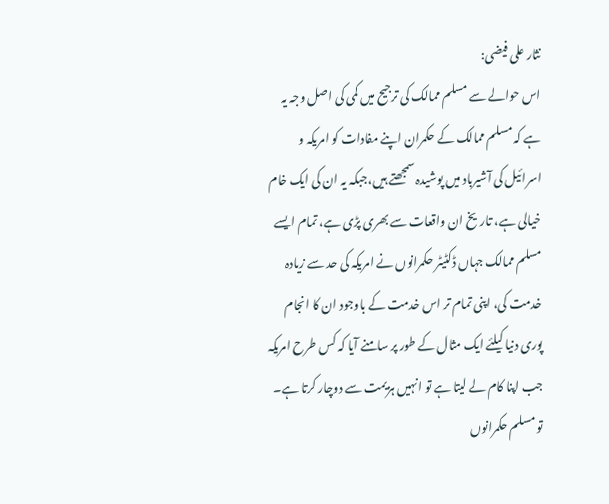نثار علی فیضی:
اس حوالے سے مسلم ممالک کی ترجیح میں کمی کی اصل وجہ یہ ہے کہ مسلم ممالک کے حکمران اپنے مفادات کو امریکہ و اسرائیل کی آشیرباد میں پوشیدہ سمجھتے ہیں،جبکہ یہ ان کی ایک خام خیالی ہے، تاریخ ان واقعات سے بھری پڑی ہے، تمام ایسے مسلم ممالک جہاں ڈکٹیٹر حکمرانوں نے امریکہ کی حد سے زیادہ خدمت کی، اپنی تمام تر اس خدمت کے باوجود ان کا انجام پوری دنیا کیلئے ایک مثال کے طور پر سامنے آیا کہ کس طرح امریکہ جب اپنا کام لے لیتا ہے تو انہیں ہزیمت سے دوچار کرتا ہے۔ تو مسلم حکمرانوں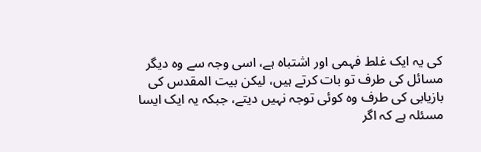کی یہ ایک غلط فہمی اور اشتباہ ہے، اسی وجہ سے وہ دیگر مسائل کی طرف تو بات کرتے ہیں، لیکن بیت المقدس کی بازیابی کی طرف وہ کوئی توجہ نہیں دیتے، جبکہ یہ ایک ایسا مسئلہ ہے کہ اگر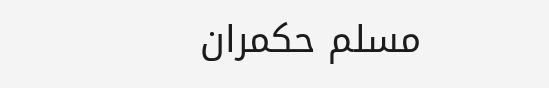مسلم حکمران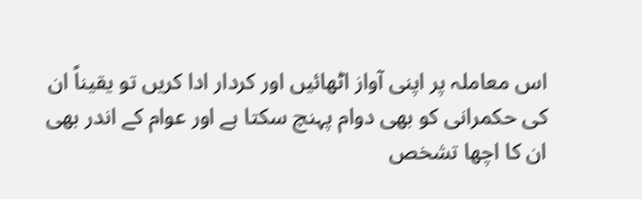اس معاملہ پر اپنی آواز اٹھائیں اور کردار ادا کریں تو یقیناً ان کی حکمرانی کو بھی دوام پہنچ سکتا ہے اور عوام کے اندر بھی ان کا اچھا تشخص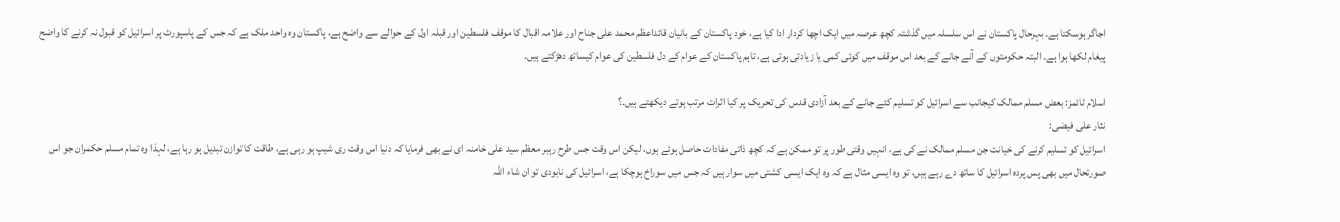اجاگر ہوسکتا ہے۔ بہرحال پاکستان نے اس سلسلہ میں گذشتہ کچھ عرصہ میں ایک اچھا کردار ادا کیا ہے، خود پاکستان کے بانیان قائداعظم محمد علی جناح اور علامہ اقبال کا موقف فلسطین اور قبلہ اول کے حوالے سے واضح ہے، پاکستان وہ واحد ملک ہے کہ جس کے پاسپورٹ پر اسرائیل کو قبول نہ کرنے کا واضح پیغام لکھا ہوا ہے۔ البتہ حکومتوں کے آنے جانے کے بعد اس موقف میں کوئی کمی یا زیادتی ہوتی ہے، تاہم پاکستان کے عوام کے دل فلسطین کی عوام کیساتھ دھڑکتے ہیں۔

اسلام ٹائمز: بعض مسلم ممالک کیجانب سے اسرائیل کو تسلیم کئے جانے کے بعد آزادی قدس کی تحریک پر کیا اثرات مرتب ہوتے دیکھتے ہیں۔؟
نثار علی فیضی:
اسرائیل کو تسلیم کرنے کی خیانت جن مسلم ممالک نے کی ہے، انہیں وقتی طور پر تو ممکن ہے کہ کچھ ذاتی مفادات حاصل ہوئے ہوں، لیکن اس وقت جس طرح رہبر معظم سید علی خامنہ ای نے بھی فرمایا کہ دنیا اس وقت ری شیپ ہو رہی ہے، طاقت کا توازن تبدیل ہو رہا ہے، لہذا وہ تمام مسلم حکمران جو اس صورتحال میں بھی پس پردہ اسرائیل کا ساتھ دے رہے ہیں، تو وہ ایسی مثال ہے کہ وہ ایک ایسی کشتی میں سوار ہیں کہ جس میں سوراخ ہوچکا ہے، اسرائیل کی نابودی تو ان شاء اللہ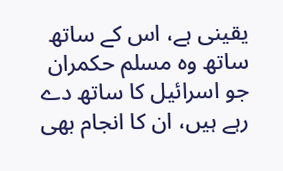یقینی ہے، اس کے ساتھ ساتھ وہ مسلم حکمران جو اسرائیل کا ساتھ دے رہے ہیں، ان کا انجام بھی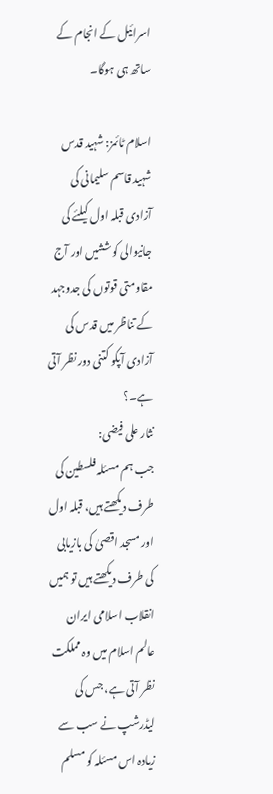اسرائیل کے انجام کے ساتھ ہی ہوگا۔

اسلام ٹائمز: شہید قدس شہید قاسم سلیمانی کی آزادی قبلہ اول کیلئے کی جانیوالی کوششیں اور آج مقاومتی قوتوں کی جدوجہد کے تناظر میں قدس کی آزادی آپکو کتنی دور نظر آتی ہے۔؟
نثار علی فیضی:
جب ہم مسئلہ فلسطین کی طرف دیکھتے ہیں، قبلہ اول اور مسجد اقصیٰ کی بازیابی کی طرف دیکھتے ہیں تو ہمیں انقلاب اسلامی ایران عالم اسلام میں وہ مملکت نظر آتی ہے، جس کی لیڈرشپ نے سب سے زیادہ اس مسئلہ کو مسلم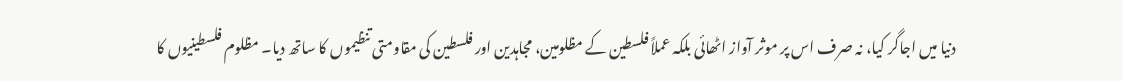دنیا میں اجاگر کیا، نہ صرف اس پر موثر آواز اٹھائی بلکہ عملاً فلسطین کے مظلومین، مجاہدین اور فلسطین کی مقاومتی تنظیموں کا ساتھ دیا۔ مظلوم فلسطینیوں کا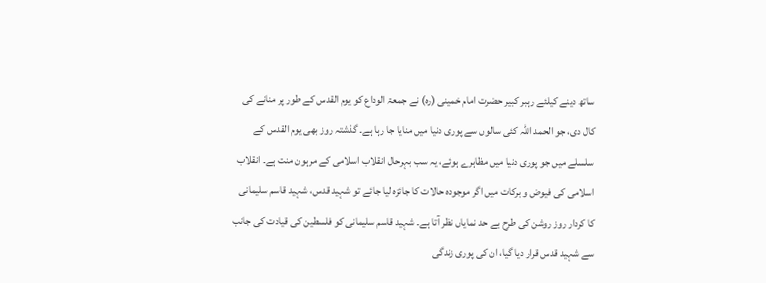ساتھ دینے کیلئے رہبر کبیر حضرت امام خمینی (رہ) نے جمعۃ الوداع کو یوم القدس کے طور پر منانے کی کال دی، جو الحمد اللہ کئی سالوں سے پوری دنیا میں منایا جا رہا ہے۔ گذشتہ روز بھی یوم القدس کے سلسلے میں جو پوری دنیا میں مظاہرے ہوئے، یہ سب بہرحال انقلاب اسلامی کے مرہون منت ہے۔ انقلاب اسلامی کی فیوض و برکات میں اگر موجودہ حالات کا جائزہ لیا جائے تو شہید قدس، شہید قاسم سلیمانی کا کردار روز روشن کی طرح بے حد نمایاں نظر آتا ہے۔ شہید قاسم سلیمانی کو فلسطین کی قیادت کی جانب سے شہید قدس قرار دیا گیا، ان کی پوری زندگی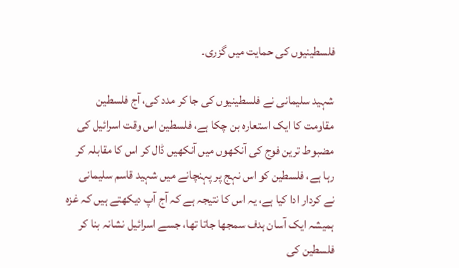فلسطینیوں کی حمایت میں گزری۔

شہید سلیمانی نے فلسطینیوں کی جا کر مدد کی، آج فلسطین مقاومت کا ایک استعارہ بن چکا ہے، فلسطین اس وقت اسرائیل کی مضبوط ترین فوج کی آنکھوں میں آنکھیں ڈال کر اس کا مقابلہ کر رہا ہے، فلسطین کو اس نہج پر پہنچانے میں شہید قاسم سلیمانی نے کردار ادا کیا ہے، یہ اس کا نتیجہ ہے کہ آج آپ دیکھتے ہیں کہ غزہ ہمیشہ ایک آسان ہدف سمجھا جاتا تھا، جسے اسرائیل نشانہ بنا کر فلسطین کی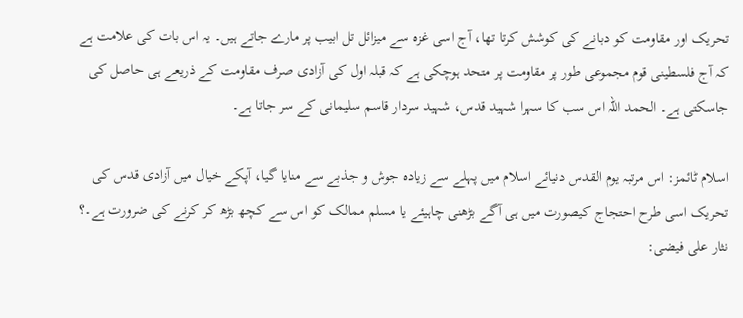تحریک اور مقاومت کو دبانے کی کوشش کرتا تھا، آج اسی غزہ سے میزائل تل ابیب پر مارے جاتے ہیں۔ یہ اس بات کی علامت ہے کہ آج فلسطینی قوم مجموعی طور پر مقاومت پر متحد ہوچکی ہے کہ قبلہ اول کی آزادی صرف مقاومت کے ذریعے ہی حاصل کی جاسکتی ہے۔ الحمد اللہ اس سب کا سہرا شہید قدس، شہید سردار قاسم سلیمانی کے سر جاتا ہے۔

اسلام ٹائمز: اس مرتبہ یوم القدس دنیائے اسلام میں پہلے سے زیادہ جوش و جذبے سے منایا گیا، آپکے خیال میں آزادی قدس کی تحریک اسی طرح احتجاج کیصورت میں ہی آگے بڑھنی چاہیئے یا مسلم ممالک کو اس سے کچھ بڑھ کر کرنے کی ضرورت ہے۔؟
نثار علی فیضی: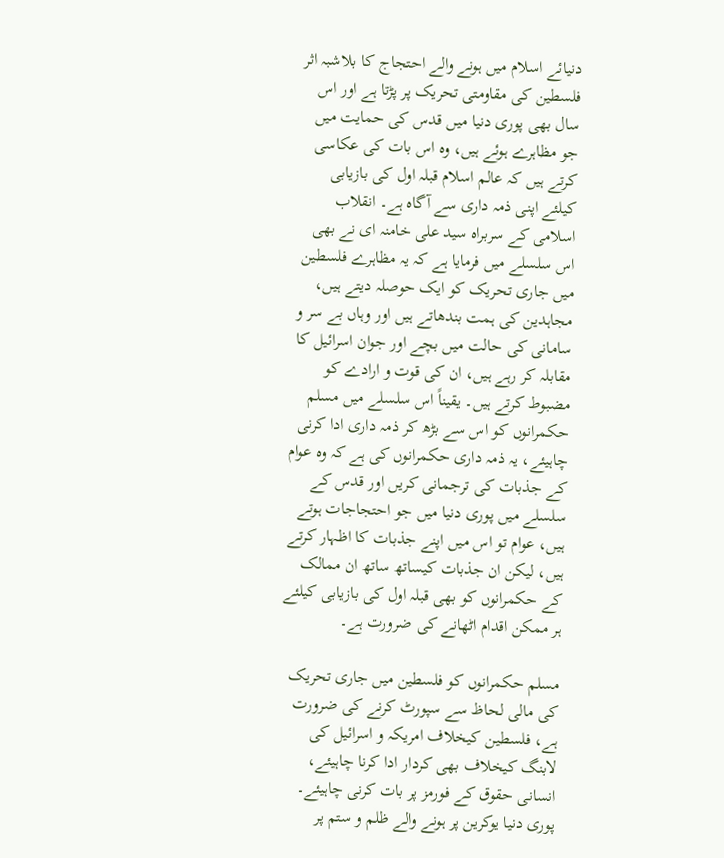دنیائے اسلام میں ہونے والے احتجاج کا بلاشبہ اثر فلسطین کی مقاومتی تحریک پر پڑتا ہے اور اس سال بھی پوری دنیا میں قدس کی حمایت میں جو مظاہرے ہوئے ہیں، وہ اس بات کی عکاسی کرتے ہیں کہ عالم اسلام قبلہ اول کی بازیابی کیلئے اپنی ذمہ داری سے آگاہ ہے۔ انقلاب اسلامی کے سربراہ سید علی خامنہ ای نے بھی اس سلسلے میں فرمایا ہے کہ یہ مظاہرے فلسطین میں جاری تحریک کو ایک حوصلہ دیتے ہیں، مجاہدین کی ہمت بندھاتے ہیں اور وہاں بے سر و سامانی کی حالت میں بچے اور جوان اسرائیل کا مقابلہ کر رہے ہیں، ان کی قوت و ارادے کو مضبوط کرتے ہیں۔ یقیناً اس سلسلے میں مسلم حکمرانوں کو اس سے بڑھ کر ذمہ داری ادا کرنی چاہیئے، یہ ذمہ داری حکمرانوں کی ہے کہ وہ عوام کے جذبات کی ترجمانی کریں اور قدس کے سلسلے میں پوری دنیا میں جو احتجاجات ہوتے ہیں، عوام تو اس میں اپنے جذبات کا اظہار کرتے ہیں، لیکن ان جذبات کیساتھ ساتھ ان ممالک کے حکمرانوں کو بھی قبلہ اول کی بازیابی کیلئے ہر ممکن اقدام اٹھانے کی ضرورت ہے۔

مسلم حکمرانوں کو فلسطین میں جاری تحریک کی مالی لحاظ سے سپورٹ کرنے کی ضرورت ہے، فلسطین کیخلاف امریکہ و اسرائیل کی لابنگ کیخلاف بھی کردار ادا کرنا چاہیئے، انسانی حقوق کے فورمز پر بات کرنی چاہیئے۔ پوری دنیا یوکرین پر ہونے والے ظلم و ستم پر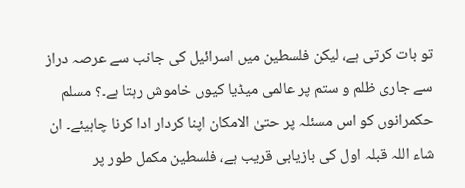تو بات کرتی ہے، لیکن فلسطین میں اسرائیل کی جانب سے عرصہ دراز سے جاری ظلم و ستم پر عالمی میڈیا کیوں خاموش رہتا ہے۔؟ مسلم حکمرانوں کو اس مسئلہ پر حتیٰ الامکان اپنا کردار ادا کرنا چاہیئے۔ ان شاء اللہ قبلہ اول کی بازیابی قریب ہے، فلسطین مکمل طور پر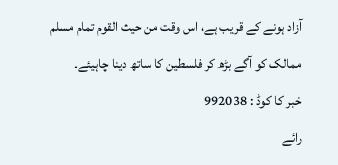آزاد ہونے کے قریب ہے، اس وقت من حیث القوم تمام مسلم ممالک کو آگے بڑھ کر فلسطین کا ساتھ دینا چاہیئے۔
خبر کا کوڈ : 992038
رائے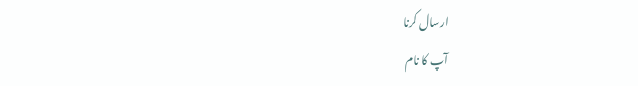ارسال کرنا
آپ کا نام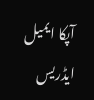آپکا ایمیل ایڈریس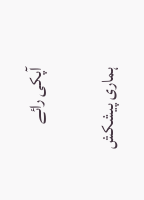آپکی رائے

ہماری پیشکش